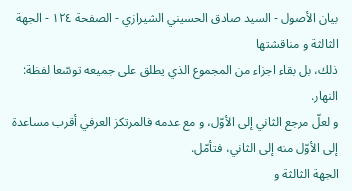بيان الأصول - السيد صادق الحسيني الشيرازي - الصفحة ١٢٤ - الجهة الثالثة و مناقشتها
ذلك، بل بقاء اجزاء من المجموع الذي يطلق على جميعه توسّعا لفظة:
النهار.
و لعلّ مرجع الثاني إلى الأوّل، و مع عدمه فالمرتكز العرفي أقرب مساعدة إلى الأوّل منه إلى الثاني، فتأمّل.
الجهة الثالثة و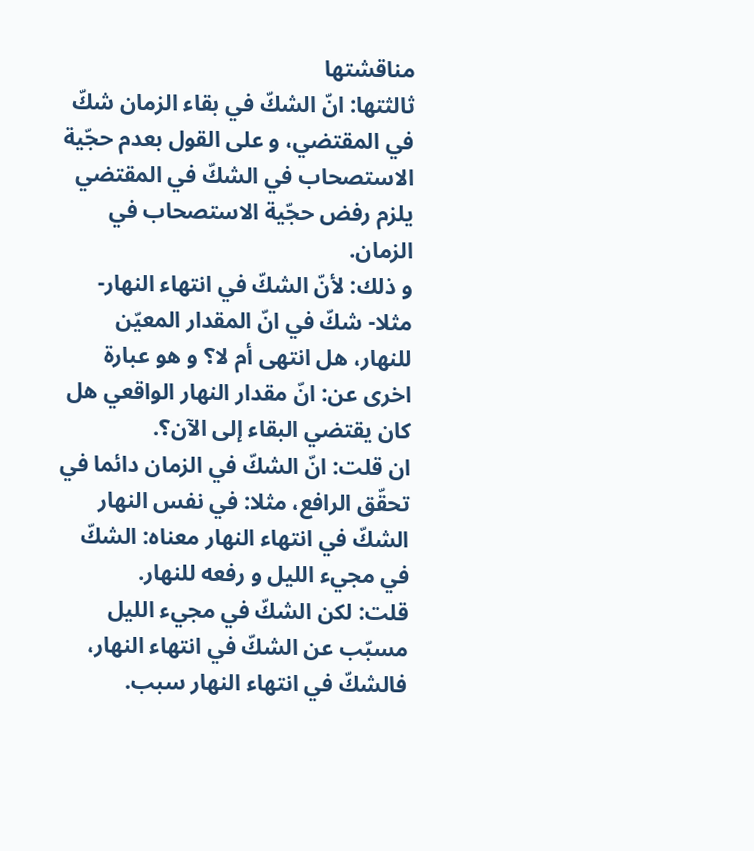مناقشتها
ثالثتها: انّ الشكّ في بقاء الزمان شكّ في المقتضي، و على القول بعدم حجّية الاستصحاب في الشكّ في المقتضي يلزم رفض حجّية الاستصحاب في الزمان.
و ذلك: لأنّ الشكّ في انتهاء النهار- مثلا- شكّ في انّ المقدار المعيّن للنهار، هل انتهى أم لا؟ و هو عبارة اخرى عن: انّ مقدار النهار الواقعي هل كان يقتضي البقاء إلى الآن؟.
ان قلت: انّ الشكّ في الزمان دائما في تحقّق الرافع، مثلا: في نفس النهار الشكّ في انتهاء النهار معناه: الشكّ في مجيء الليل و رفعه للنهار.
قلت: لكن الشكّ في مجيء الليل مسبّب عن الشكّ في انتهاء النهار، فالشكّ في انتهاء النهار سبب.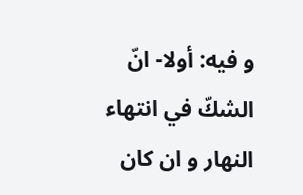و فيه: أولا- انّ الشكّ في انتهاء النهار و ان كان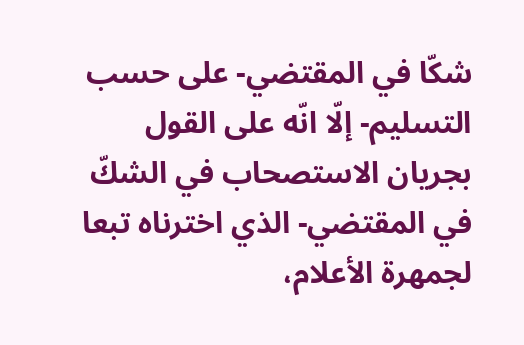شكّا في المقتضي- على حسب التسليم- إلّا انّه على القول بجريان الاستصحاب في الشكّ في المقتضي- الذي اخترناه تبعا لجمهرة الأعلام،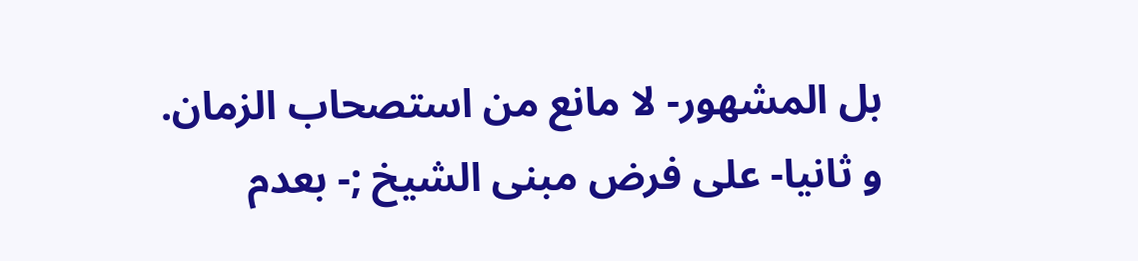بل المشهور- لا مانع من استصحاب الزمان.
و ثانيا- على فرض مبنى الشيخ ;- بعدم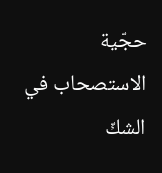حجّية الاستصحاب في الشكّ